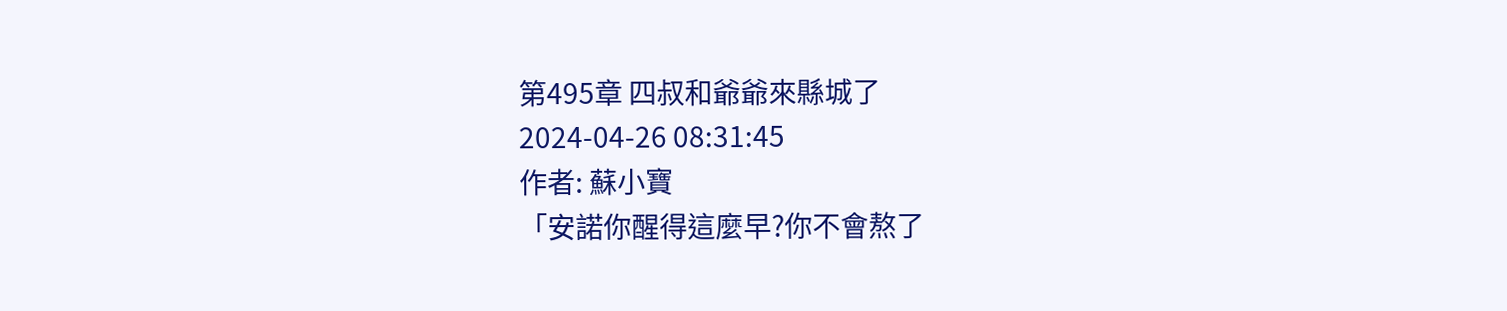第495章 四叔和爺爺來縣城了
2024-04-26 08:31:45
作者: 蘇小寶
「安諾你醒得這麼早?你不會熬了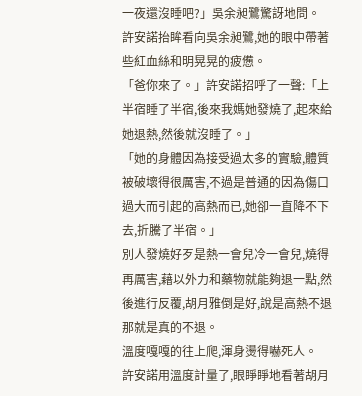一夜還沒睡吧?」吳余昶鷺驚訝地問。
許安諾抬眸看向吳余昶鷺,她的眼中帶著些紅血絲和明晃晃的疲憊。
「爸你來了。」許安諾招呼了一聲:「上半宿睡了半宿,後來我媽她發燒了,起來給她退熱,然後就沒睡了。」
「她的身體因為接受過太多的實驗,體質被破壞得很厲害,不過是普通的因為傷口過大而引起的高熱而已,她卻一直降不下去,折騰了半宿。」
別人發燒好歹是熱一會兒冷一會兒,燒得再厲害,藉以外力和藥物就能夠退一點,然後進行反覆,胡月雅倒是好,說是高熱不退那就是真的不退。
溫度嘎嘎的往上爬,渾身燙得嚇死人。
許安諾用溫度計量了,眼睜睜地看著胡月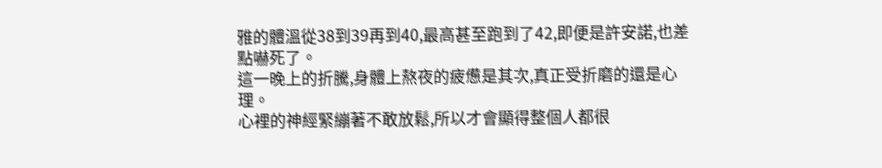雅的體溫從38到39再到40,最高甚至跑到了42,即便是許安諾,也差點嚇死了。
這一晚上的折騰,身體上熬夜的疲憊是其次,真正受折磨的還是心理。
心裡的神經緊繃著不敢放鬆,所以才會顯得整個人都很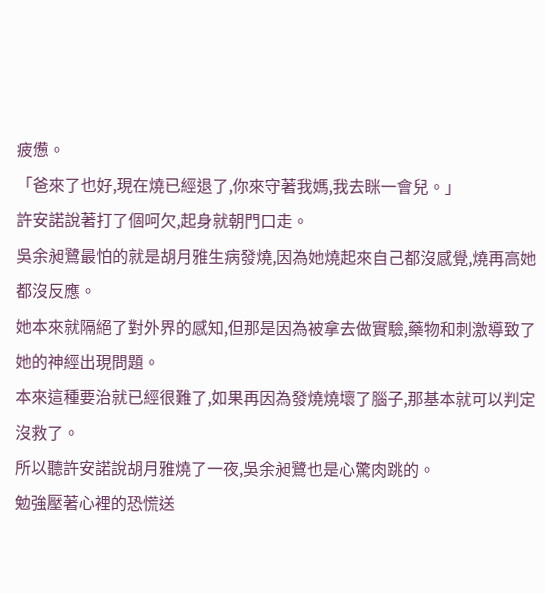疲憊。
「爸來了也好,現在燒已經退了,你來守著我媽,我去眯一會兒。」
許安諾說著打了個呵欠,起身就朝門口走。
吳余昶鷺最怕的就是胡月雅生病發燒,因為她燒起來自己都沒感覺,燒再高她都沒反應。
她本來就隔絕了對外界的感知,但那是因為被拿去做實驗,藥物和刺激導致了她的神經出現問題。
本來這種要治就已經很難了,如果再因為發燒燒壞了腦子,那基本就可以判定沒救了。
所以聽許安諾說胡月雅燒了一夜,吳余昶鷺也是心驚肉跳的。
勉強壓著心裡的恐慌送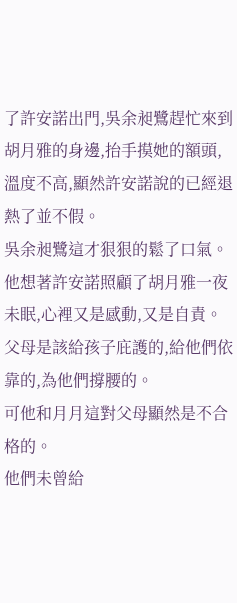了許安諾出門,吳余昶鷺趕忙來到胡月雅的身邊,抬手摸她的額頭,溫度不高,顯然許安諾說的已經退熱了並不假。
吳余昶鷺這才狠狠的鬆了口氣。
他想著許安諾照顧了胡月雅一夜未眠,心裡又是感動,又是自責。
父母是該給孩子庇護的,給他們依靠的,為他們撐腰的。
可他和月月這對父母顯然是不合格的。
他們未曾給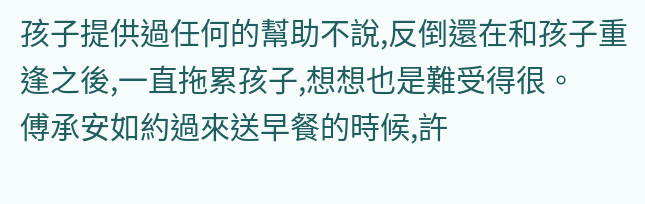孩子提供過任何的幫助不說,反倒還在和孩子重逢之後,一直拖累孩子,想想也是難受得很。
傅承安如約過來送早餐的時候,許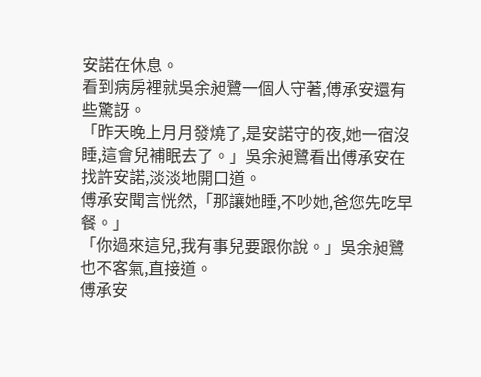安諾在休息。
看到病房裡就吳余昶鷺一個人守著,傅承安還有些驚訝。
「昨天晚上月月發燒了,是安諾守的夜,她一宿沒睡,這會兒補眠去了。」吳余昶鷺看出傅承安在找許安諾,淡淡地開口道。
傅承安聞言恍然,「那讓她睡,不吵她,爸您先吃早餐。」
「你過來這兒,我有事兒要跟你說。」吳余昶鷺也不客氣,直接道。
傅承安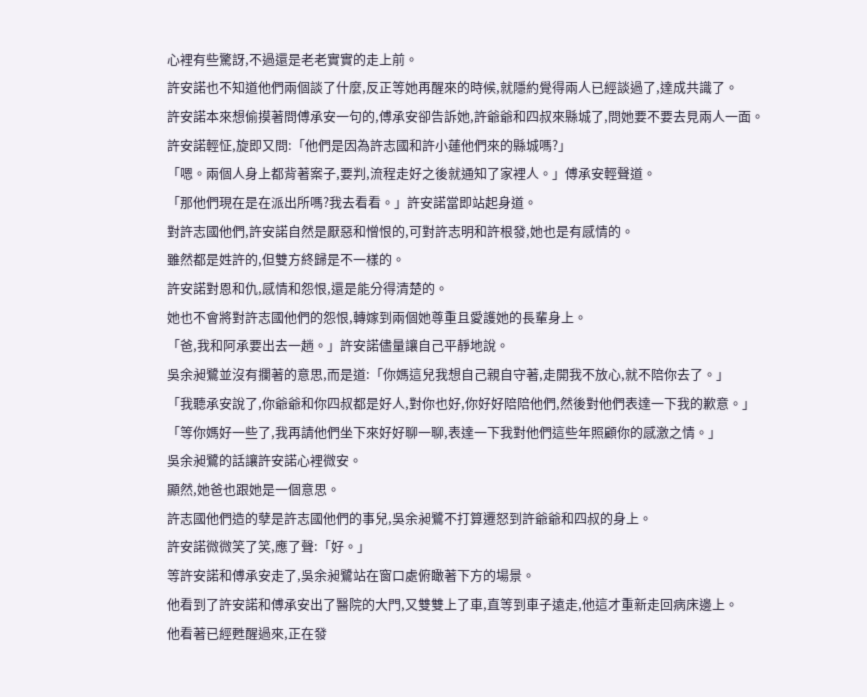心裡有些驚訝,不過還是老老實實的走上前。
許安諾也不知道他們兩個談了什麼,反正等她再醒來的時候,就隱約覺得兩人已經談過了,達成共識了。
許安諾本來想偷摸著問傅承安一句的,傅承安卻告訴她,許爺爺和四叔來縣城了,問她要不要去見兩人一面。
許安諾輕怔,旋即又問:「他們是因為許志國和許小蓮他們來的縣城嗎?」
「嗯。兩個人身上都背著案子,要判,流程走好之後就通知了家裡人。」傅承安輕聲道。
「那他們現在是在派出所嗎?我去看看。」許安諾當即站起身道。
對許志國他們,許安諾自然是厭惡和憎恨的,可對許志明和許根發,她也是有感情的。
雖然都是姓許的,但雙方終歸是不一樣的。
許安諾對恩和仇,感情和怨恨,還是能分得清楚的。
她也不會將對許志國他們的怨恨,轉嫁到兩個她尊重且愛護她的長輩身上。
「爸,我和阿承要出去一趟。」許安諾儘量讓自己平靜地說。
吳余昶鷺並沒有攔著的意思,而是道:「你媽這兒我想自己親自守著,走開我不放心,就不陪你去了。」
「我聽承安說了,你爺爺和你四叔都是好人,對你也好,你好好陪陪他們,然後對他們表達一下我的歉意。」
「等你媽好一些了,我再請他們坐下來好好聊一聊,表達一下我對他們這些年照顧你的感激之情。」
吳余昶鷺的話讓許安諾心裡微安。
顯然,她爸也跟她是一個意思。
許志國他們造的孽是許志國他們的事兒,吳余昶鷺不打算遷怒到許爺爺和四叔的身上。
許安諾微微笑了笑,應了聲:「好。」
等許安諾和傅承安走了,吳余昶鷺站在窗口處俯瞰著下方的場景。
他看到了許安諾和傅承安出了醫院的大門,又雙雙上了車,直等到車子遠走,他這才重新走回病床邊上。
他看著已經甦醒過來,正在發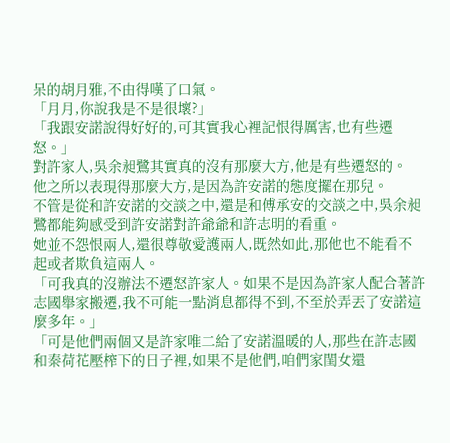呆的胡月雅,不由得嘆了口氣。
「月月,你說我是不是很壞?」
「我跟安諾說得好好的,可其實我心裡記恨得厲害,也有些遷怒。」
對許家人,吳余昶鷺其實真的沒有那麼大方,他是有些遷怒的。
他之所以表現得那麼大方,是因為許安諾的態度擺在那兒。
不管是從和許安諾的交談之中,還是和傅承安的交談之中,吳余昶鷺都能夠感受到許安諾對許爺爺和許志明的看重。
她並不怨恨兩人,還很尊敬愛護兩人,既然如此,那他也不能看不起或者欺負這兩人。
「可我真的沒辦法不遷怒許家人。如果不是因為許家人配合著許志國舉家搬遷,我不可能一點消息都得不到,不至於弄丟了安諾這麼多年。」
「可是他們兩個又是許家唯二給了安諾溫暖的人,那些在許志國和秦荷花壓榨下的日子裡,如果不是他們,咱們家閨女還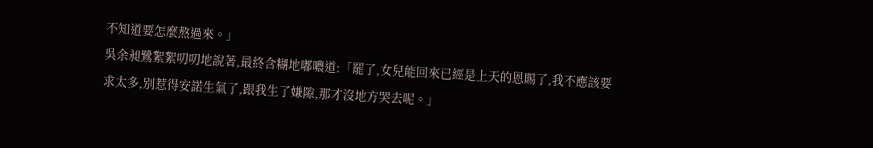不知道要怎麼熬過來。」
吳余昶鷺絮絮叨叨地說著,最終含糊地嘟噥道:「罷了,女兒能回來已經是上天的恩賜了,我不應該要求太多,別惹得安諾生氣了,跟我生了嫌隙,那才沒地方哭去呢。」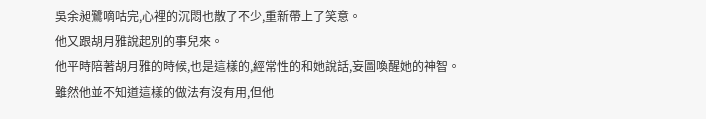吳余昶鷺嘀咕完,心裡的沉悶也散了不少,重新帶上了笑意。
他又跟胡月雅說起別的事兒來。
他平時陪著胡月雅的時候,也是這樣的,經常性的和她說話,妄圖喚醒她的神智。
雖然他並不知道這樣的做法有沒有用,但他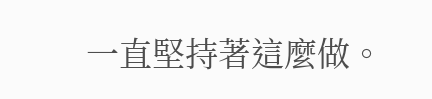一直堅持著這麼做。